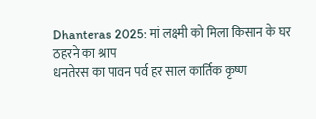Dhanteras 2025: मां लक्ष्मी को मिला किसान के घर ठहरने का श्राप
धनतेरस का पावन पर्व हर साल कार्तिक कृष्ण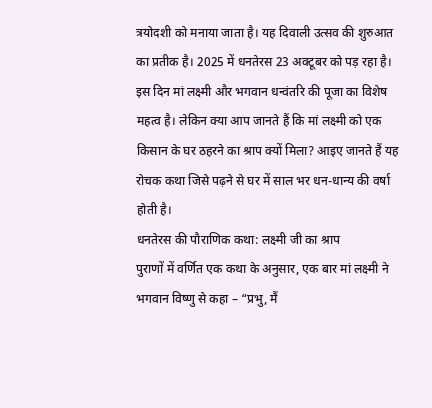त्रयोदशी को मनाया जाता है। यह दिवाली उत्सव की शुरुआत का प्रतीक है। 2025 में धनतेरस 23 अक्टूबर को पड़ रहा है। इस दिन मां लक्ष्मी और भगवान धन्वंतरि की पूजा का विशेष महत्व है। लेकिन क्या आप जानते हैं कि मां लक्ष्मी को एक किसान के घर ठहरने का श्राप क्यों मिला? आइए जानते हैं यह रोचक कथा जिसे पढ़ने से घर में साल भर धन-धान्य की वर्षा होती है।
धनतेरस की पौराणिक कथा: लक्ष्मी जी का श्राप
पुराणों में वर्णित एक कथा के अनुसार, एक बार मां लक्ष्मी ने भगवान विष्णु से कहा – “प्रभु, मैं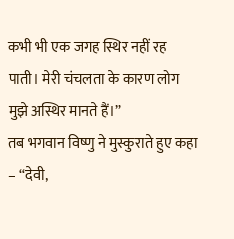कभी भी एक जगह स्थिर नहीं रह पाती। मेरी चंचलता के कारण लोग मुझे अस्थिर मानते हैं।”
तब भगवान विष्णु ने मुस्कुराते हुए कहा – “देवी,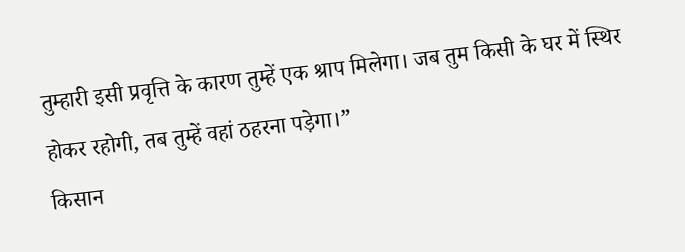तुम्हारी इसी प्रवृत्ति के कारण तुम्हें एक श्राप मिलेगा। जब तुम किसी के घर में स्थिर होकर रहोगी, तब तुम्हें वहां ठहरना पड़ेगा।”
किसान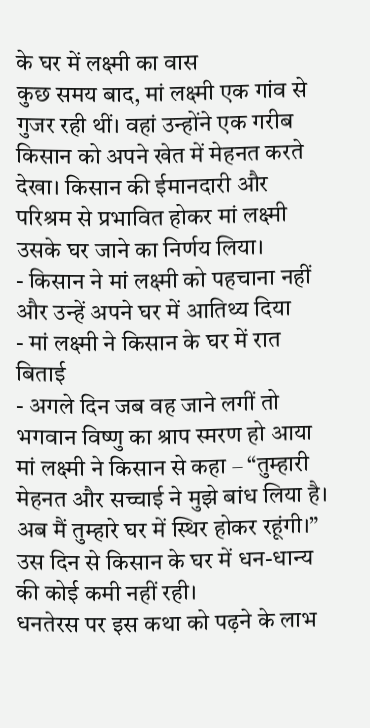के घर में लक्ष्मी का वास
कुछ समय बाद, मां लक्ष्मी एक गांव से गुजर रही थीं। वहां उन्होंने एक गरीब किसान को अपने खेत में मेहनत करते देखा। किसान की ईमानदारी और परिश्रम से प्रभावित होकर मां लक्ष्मी उसके घर जाने का निर्णय लिया।
- किसान ने मां लक्ष्मी को पहचाना नहीं और उन्हें अपने घर में आतिथ्य दिया
- मां लक्ष्मी ने किसान के घर में रात बिताई
- अगले दिन जब वह जाने लगीं तो भगवान विष्णु का श्राप स्मरण हो आया
मां लक्ष्मी ने किसान से कहा – “तुम्हारी मेहनत और सच्चाई ने मुझे बांध लिया है। अब मैं तुम्हारे घर में स्थिर होकर रहूंगी।” उस दिन से किसान के घर में धन-धान्य की कोई कमी नहीं रही।
धनतेरस पर इस कथा को पढ़ने के लाभ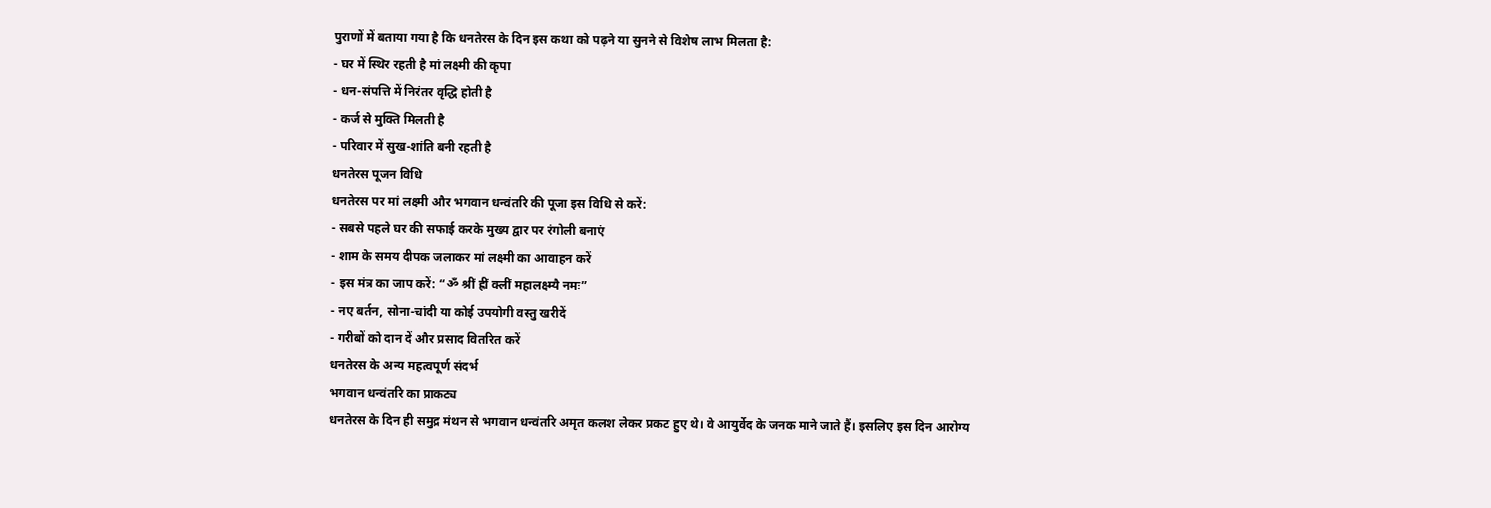पुराणों में बताया गया है कि धनतेरस के दिन इस कथा को पढ़ने या सुनने से विशेष लाभ मिलता है:
- घर में स्थिर रहती है मां लक्ष्मी की कृपा
- धन-संपत्ति में निरंतर वृद्धि होती है
- कर्ज से मुक्ति मिलती है
- परिवार में सुख-शांति बनी रहती है
धनतेरस पूजन विधि
धनतेरस पर मां लक्ष्मी और भगवान धन्वंतरि की पूजा इस विधि से करें:
- सबसे पहले घर की सफाई करके मुख्य द्वार पर रंगोली बनाएं
- शाम के समय दीपक जलाकर मां लक्ष्मी का आवाहन करें
- इस मंत्र का जाप करें: “ॐ श्रीं ह्रीं क्लीं महालक्ष्म्यै नमः”
- नए बर्तन, सोना-चांदी या कोई उपयोगी वस्तु खरीदें
- गरीबों को दान दें और प्रसाद वितरित करें
धनतेरस के अन्य महत्वपूर्ण संदर्भ
भगवान धन्वंतरि का प्राकट्य
धनतेरस के दिन ही समुद्र मंथन से भगवान धन्वंतरि अमृत कलश लेकर प्रकट हुए थे। वे आयुर्वेद के जनक माने जाते हैं। इसलिए इस दिन आरोग्य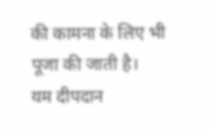की कामना के लिए भी पूजा की जाती है।
यम दीपदान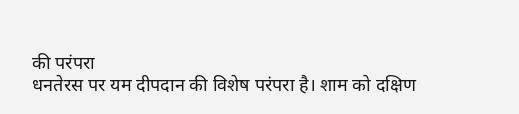की परंपरा
धनतेरस पर यम दीपदान की विशेष परंपरा है। शाम को दक्षिण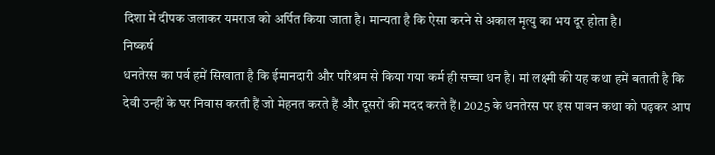दिशा में दीपक जलाकर यमराज को अर्पित किया जाता है। मान्यता है कि ऐसा करने से अकाल मृत्यु का भय दूर होता है।
निष्कर्ष
धनतेरस का पर्व हमें सिखाता है कि ईमानदारी और परिश्रम से किया गया कर्म ही सच्चा धन है। मां लक्ष्मी की यह कथा हमें बताती है कि देवी उन्हीं के घर निवास करती हैं जो मेहनत करते हैं और दूसरों की मदद करते हैं। 2025 के धनतेरस पर इस पावन कथा को पढ़कर आप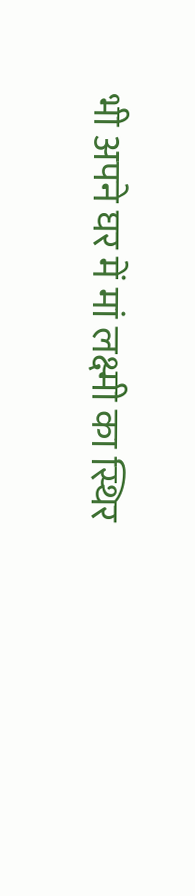भी अपने घर में मां लक्ष्मी का स्थिर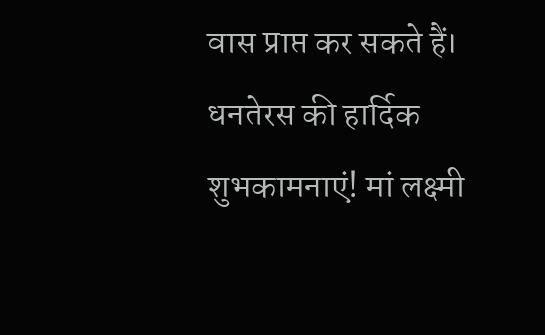वास प्राप्त कर सकते हैं।
धनतेरस की हार्दिक शुभकामनाएं! मां लक्ष्मी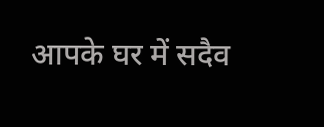आपके घर में सदैव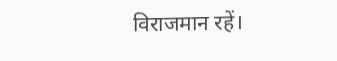विराजमान रहें।